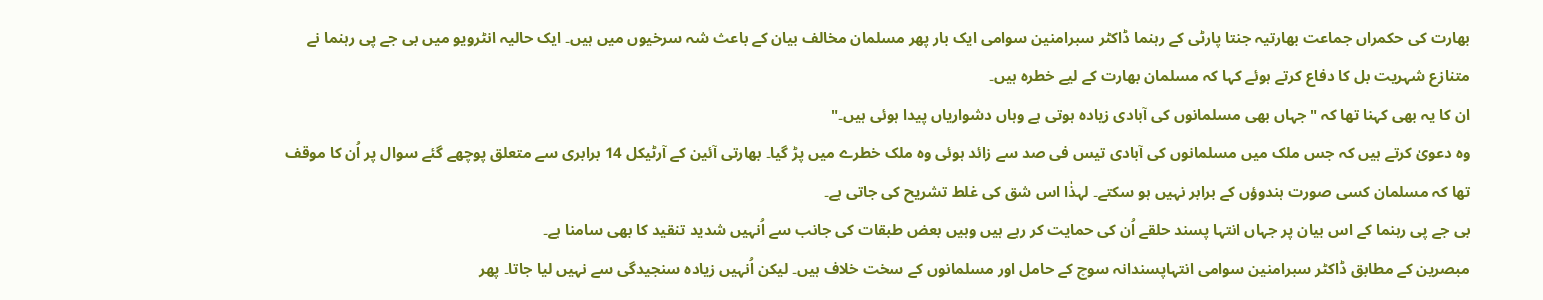بھارت کی حکمراں جماعت بھارتیہ جنتا پارٹی کے رہنما ڈاکٹر سبرامنین سوامی ایک بار پھر مسلمان مخالف بیان کے باعث شہ سرخیوں میں ہیں۔ ایک حالیہ انٹرویو میں بی جے پی رہنما نے متنازع شہریت بل کا دفاع کرتے ہوئے کہا کہ مسلمان بھارت کے لیے خطرہ ہیں۔
ان کا یہ بھی کہنا تھا کہ "جہاں بھی مسلمانوں کی آبادی زیادہ ہوتی ہے وہاں دشواریاں پیدا ہوئی ہیں۔"
وہ دعویٰ کرتے ہیں کہ جس ملک میں مسلمانوں کی آبادی تیس فی صد سے زائد ہوئی وہ ملک خطرے میں پڑ گیا۔ بھارتی آئین کے آرٹیکل 14 برابری سے متعلق پوچھے گئے سوال پر اُن کا موقف تھا کہ مسلمان کسی صورت ہندوؤں کے برابر نہیں ہو سکتے۔ لہذٰا اس شق کی غلط تشریح کی جاتی ہے۔
بی جے پی رہنما کے اس بیان پر جہاں انتہا پسند حلقے اُن کی حمایت کر رہے ہیں وہیں بعض طبقات کی جانب سے اُنہیں شدید تنقید کا بھی سامنا ہے۔
مبصرین کے مطابق ڈاکٹر سبرامنین سوامی انتہاپسندانہ سوچ کے حامل اور مسلمانوں کے سخت خلاف ہیں۔ لیکن اُنہیں زیادہ سنجیدگی سے نہیں لیا جاتا۔ پھر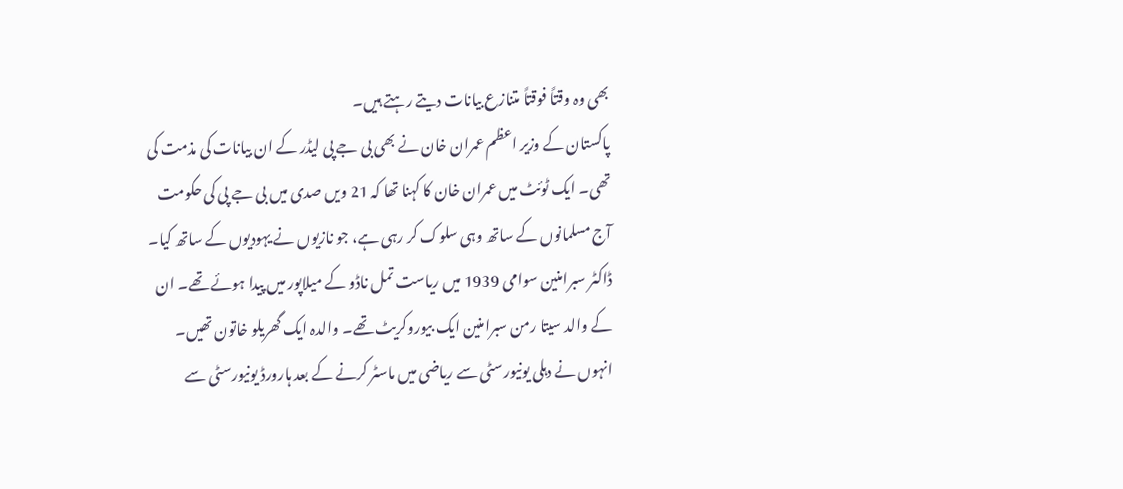بھی وہ وقتاً فوقتاً متنازع بیانات دیتے رہتے ہیں۔
پاکستان کے وزیر اعظم عمران خان نے بھی بی جے پی لیڈر کے ان بیانات کی مذمت کی تھی۔ ایک ٹوئٹ میں عمران خان کا کہنا تھا کہ 21 ویں صدی میں بی جے پی کی حکومت آج مسلمانوں کے ساتھ وہی سلوک کر رہی ہے، جو نازیوں نے یہودیوں کے ساتھ کیا۔
ڈاکٹر سبرامنین سوامی 1939 میں ریاست تمل ناڈو کے میلاپور میں پیدا ہوئے تھے۔ ان کے والد سیتا رمن سبرامنین ایک بیوروکریٹ تھے۔ والدہ ایک گھریلو خاتون تھیں۔
انہوں نے دہلی یونیورسٹی سے ریاضی میں ماسٹر کرنے کے بعد ہارورڈ یونیورسٹی سے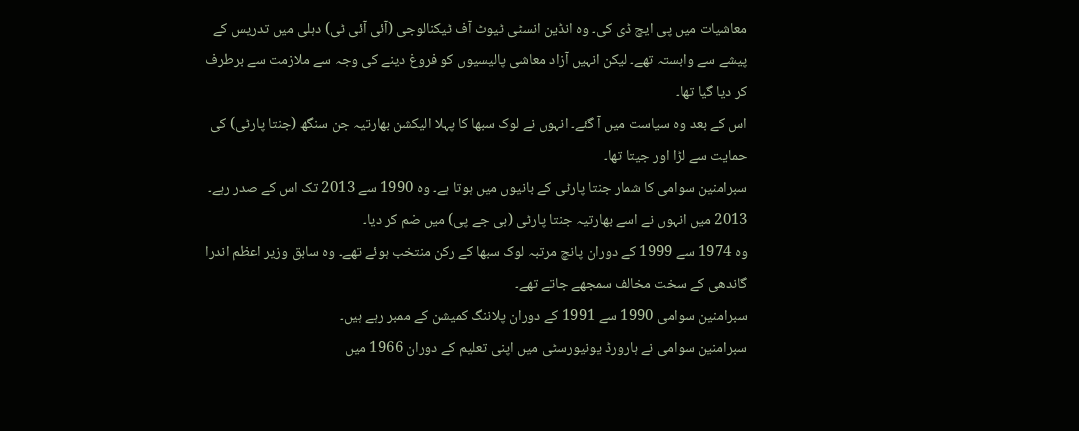معاشیات میں پی ایچ ڈی کی۔ وہ انڈین انسٹی ٹیوٹ آف ٹیکنالوجی (آئی آئی ٹی) دہلی میں تدریس کے پیشے سے وابستہ تھے۔ لیکن انہیں آزاد معاشی پالیسیوں کو فروغ دینے کی وجہ سے ملازمت سے برطرف کر دیا گیا تھا۔
اس کے بعد وہ سیاست میں آ گئے۔ انہوں نے لوک سبھا کا پہلا الیکشن بھارتیہ جن سنگھ (جنتا پارٹی) کی حمایت سے لڑا اور جیتا تھا۔
سبرامنین سوامی کا شمار جنتا پارٹی کے بانیوں میں ہوتا ہے۔ وہ 1990 سے 2013 تک اس کے صدر رہے۔ 2013 میں انہوں نے اسے بھارتیہ جنتا پارٹی (بی جے پی) میں ضم کر دیا۔
وہ 1974 سے 1999 کے دوران پانچ مرتبہ لوک سبھا کے رکن منتخب ہوئے تھے۔ وہ سابق وزیر اعظم اندرا گاندھی کے سخت مخالف سمجھے جاتے تھے۔
سبرامنین سوامی 1990 سے 1991 کے دوران پلاننگ کمیشن کے ممبر رہے ہیں۔
سبرامنین سوامی نے ہارورڈ یونیورسٹی میں اپنی تعلیم کے دوران 1966 میں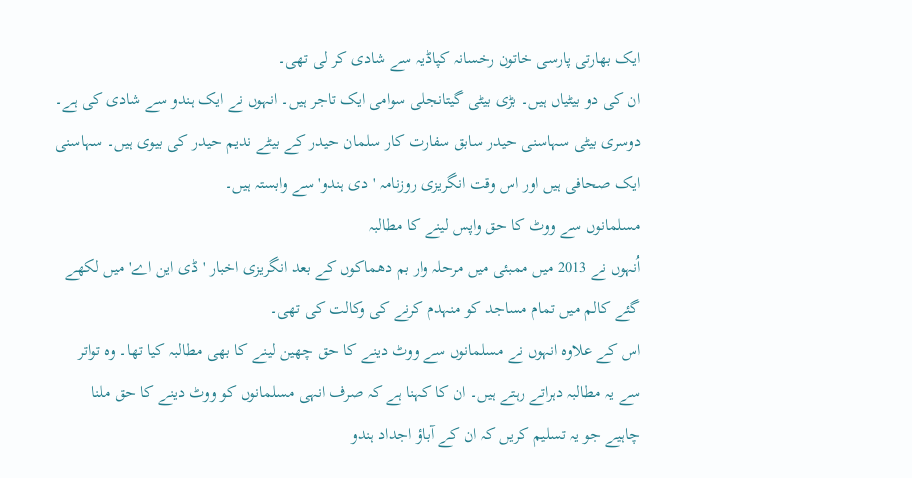ایک بھارتی پارسی خاتون رخسانہ کپاڈیہ سے شادی کر لی تھی۔
ان کی دو بیٹیاں ہیں۔ بڑی بیٹی گیتانجلی سوامی ایک تاجر ہیں۔ انہوں نے ایک ہندو سے شادی کی ہے۔ دوسری بیٹی سہاسنی حیدر سابق سفارت کار سلمان حیدر کے بیٹے ندیم حیدر کی بیوی ہیں۔ سہاسنی ایک صحافی ہیں اور اس وقت انگریزی روزنامہ 'دی ہندو' سے وابستہ ہیں۔
مسلمانوں سے ووٹ کا حق واپس لینے کا مطالبہ
اُنہوں نے 2013 میں ممبئی میں مرحلہ وار بم دھماکوں کے بعد انگریزی اخبار 'ڈی این اے' میں لکھے گئے کالم میں تمام مساجد کو منہدم کرنے کی وکالت کی تھی۔
اس کے علاوہ انہوں نے مسلمانوں سے ووٹ دینے کا حق چھین لینے کا بھی مطالبہ کیا تھا۔ وہ تواتر سے یہ مطالبہ دہراتے رہتے ہیں۔ ان کا کہنا ہے کہ صرف انہی مسلمانوں کو ووٹ دینے کا حق ملنا چاہیے جو یہ تسلیم کریں کہ ان کے آباؤ اجداد ہندو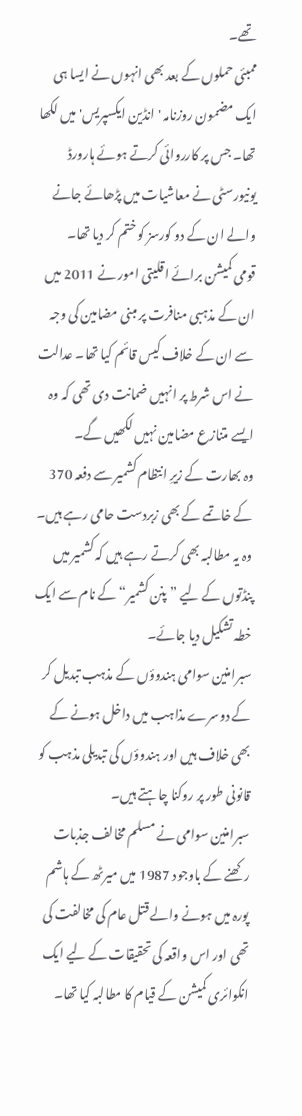تھے۔
ممبئی حملوں کے بعد بھی انہوں نے ایسا ہی ایک مضمون روزنامہ 'انڈین ایکسپریس' میں لکھا تھا۔ جس پر کارروائی کرتے ہوئے ہارورڈ یونیورسٹی نے معاشیات میں پڑھائے جانے والے ان کے دو کورسز کو ختم کر دیا تھا۔
قومی کمیشن برائے اقلیتی امور نے 2011 میں ان کے مذہبی منافرت پر مبنی مضامین کی وجہ سے ان کے خلاف کیس قائم کیا تھا۔ عدالت نے اس شرط پر انہیں ضمانت دی تھی کہ وہ ایسے متنازع مضامین نہیں لکھیں گے۔
وہ بھارت کے زیرِ انتظام کشمیر سے دفعہ 370 کے خاتمے کے بھی زبردست حامی رہے ہیں۔ وہ یہ مطالبہ بھی کرتے رہے ہیں کہ کشمیر میں پنڈتوں کے لیے ”پنن کشمیر“ کے نام سے ایک خطہ تشکیل دیا جائے۔
سبرامنین سوامی ہندوؤں کے مذہب تبدیل کر کے دوسرے مذاہب میں داخل ہونے کے بھی خلاف ہیں اور ہندوؤں کی تبدیلی مذہب کو قانونی طور پر روکنا چاہتے ہیں۔
سبرامنین سوامی نے مسلم مخالف جذبات رکھنے کے باوجود 1987 میں میرٹھ کے ہاشم پورہ میں ہونے والے قتل عام کی مخالفت کی تھی اور اس واقعہ کی تحقیقات کے لیے ایک انکوائری کمیشن کے قیام کا مطالبہ کیا تھا۔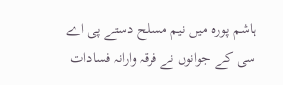ہاشم پورہ میں نیم مسلح دستے پی اے سی کے جوانوں نے فرقہ وارانہ فسادات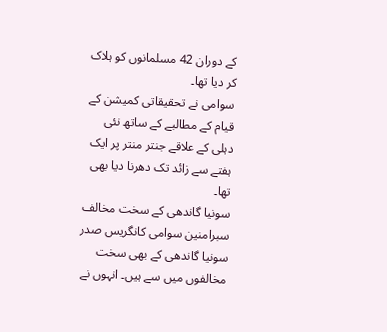کے دوران 42 مسلمانوں کو ہلاک کر دیا تھا۔
سوامی نے تحقیقاتی کمیشن کے قیام کے مطالبے کے ساتھ نئی دہلی کے علاقے جنتر منتر پر ایک ہفتے سے زائد تک دھرنا دیا بھی تھا۔
سونیا گاندھی کے سخت مخالف
سبرامنین سوامی کانگریس صدر سونیا گاندھی کے بھی سخت مخالفوں میں سے ہیں۔ انہوں نے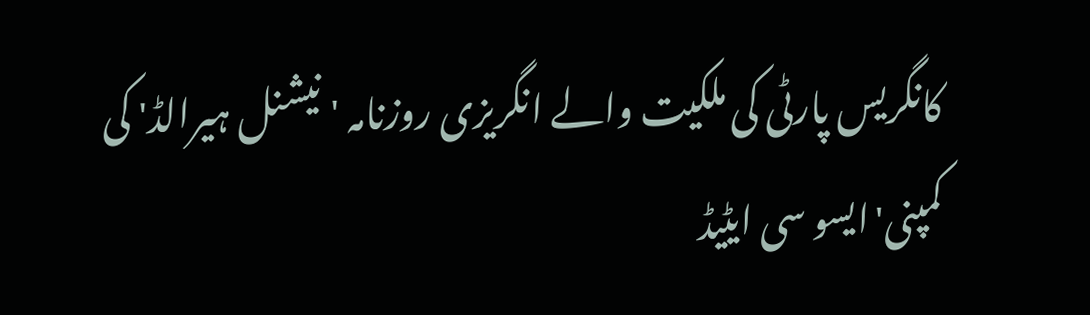کانگریس پارٹی کی ملکیت والے انگریزی روزنامہ 'نیشنل ہیرالڈ' کی کمپنی'ایسو سی ایٹیڈ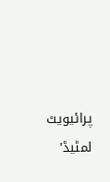پرائیویٹ لمٹیڈ'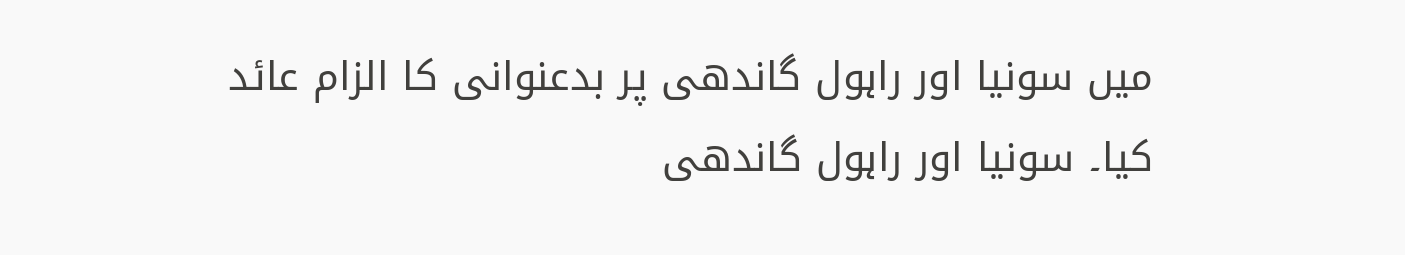میں سونیا اور راہول گاندھی پر بدعنوانی کا الزام عائد کیا۔ سونیا اور راہول گاندھی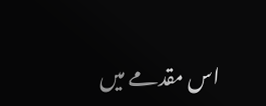اس مقدمے میں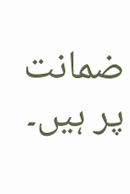ضمانت پر ہیں۔